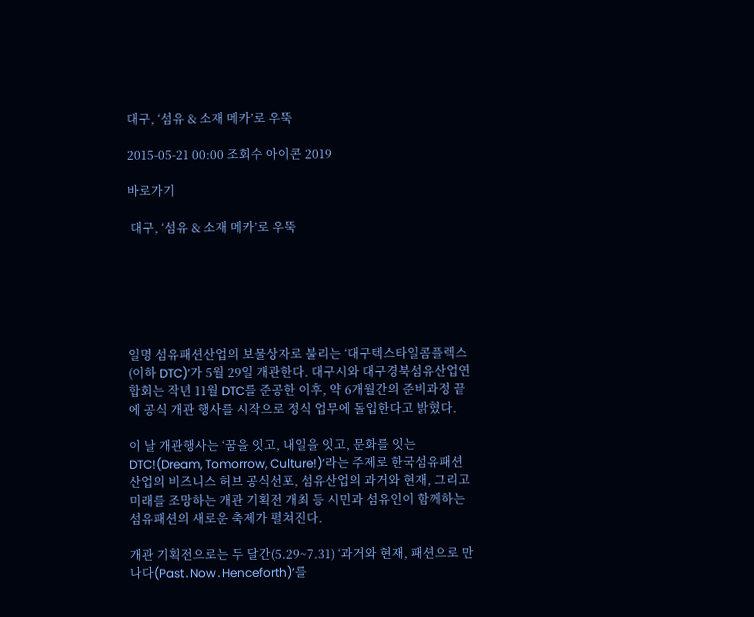대구, ‘섬유 & 소재 메카’로 우뚝

2015-05-21 00:00 조회수 아이콘 2019

바로가기

 대구, ‘섬유 & 소재 메카’로 우뚝






일명 섬유패션산업의 보물상자로 불리는 ‘대구텍스타일콤플렉스(이하 DTC)’가 5월 29일 개관한다. 대구시와 대구경북섬유산업연합회는 작년 11월 DTC를 준공한 이후, 약 6개월간의 준비과정 끝에 공식 개관 행사를 시작으로 정식 업무에 돌입한다고 밝혔다.

이 날 개관행사는 ‘꿈을 잇고, 내일을 잇고, 문화를 잇는 DTC!(Dream, Tomorrow, Culture!)’라는 주제로 한국섬유패션산업의 비즈니스 허브 공식선포, 섬유산업의 과거와 현재, 그리고 미래를 조망하는 개관 기획전 개최 등 시민과 섬유인이 함께하는 섬유패션의 새로운 축제가 펼쳐진다.

개관 기획전으로는 두 달간(5.29~7.31) ‘과거와 현재, 패션으로 만나다(Past․Now․Henceforth)’를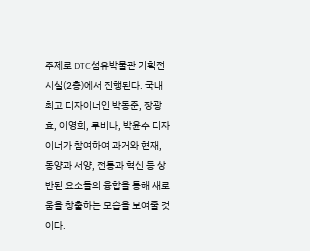주제로 DTC섬유박물관 기획전시실(2층)에서 진행된다. 국내 최고 디자이너인 박동준, 장광효, 이영희, 루비나, 박윤수 디자이너가 참여하여 과거와 현재, 동양과 서양, 전통과 혁신 등 상반된 요소들의 융합을 통해 새로움을 창출하는 모습을 보여줄 것이다.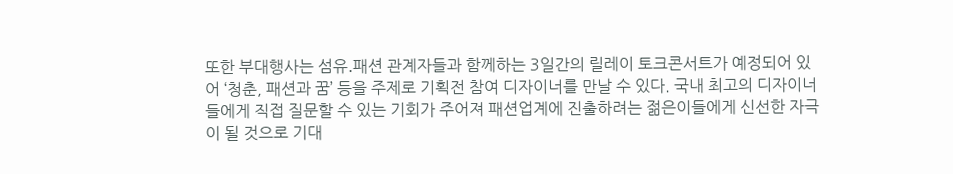또한 부대행사는 섬유․패션 관계자들과 함께하는 3일간의 릴레이 토크콘서트가 예정되어 있어 ‘청춘, 패션과 꿈’ 등을 주제로 기획전 참여 디자이너를 만날 수 있다. 국내 최고의 디자이너들에게 직접 질문할 수 있는 기회가 주어져 패션업계에 진출하려는 젊은이들에게 신선한 자극이 될 것으로 기대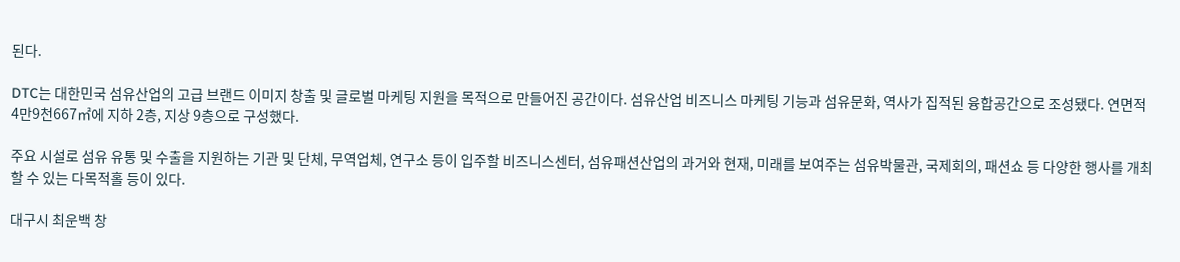된다.

DTC는 대한민국 섬유산업의 고급 브랜드 이미지 창출 및 글로벌 마케팅 지원을 목적으로 만들어진 공간이다. 섬유산업 비즈니스 마케팅 기능과 섬유문화, 역사가 집적된 융합공간으로 조성됐다. 연면적 4만9천667㎡에 지하 2층, 지상 9층으로 구성했다.

주요 시설로 섬유 유통 및 수출을 지원하는 기관 및 단체, 무역업체, 연구소 등이 입주할 비즈니스센터, 섬유패션산업의 과거와 현재, 미래를 보여주는 섬유박물관, 국제회의, 패션쇼 등 다양한 행사를 개최할 수 있는 다목적홀 등이 있다.

대구시 최운백 창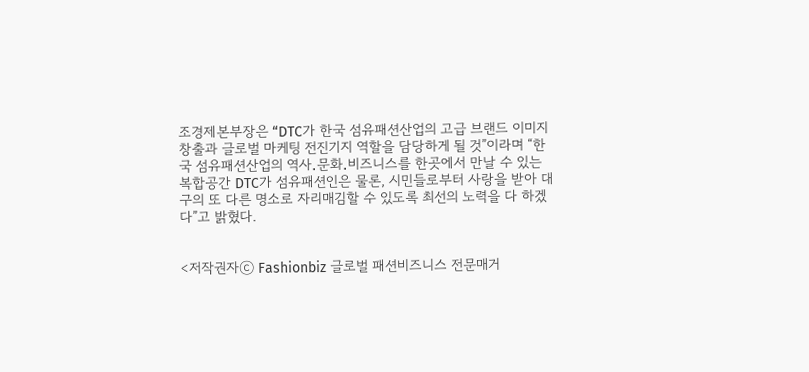조경제본부장은 “DTC가 한국 섬유패션산업의 고급 브랜드 이미지 창출과 글로벌 마케팅 전진기지 역할을 담당하게 될 것”이라며 “한국 섬유패션산업의 역사․문화․비즈니스를 한곳에서 만날 수 있는 복합공간 DTC가 섬유패션인은 물론, 시민들로부터 사랑을 받아 대구의 또 다른 명소로 자리매김할 수 있도록 최선의 노력을 다 하겠다”고 밝혔다.


<저작권자ⓒ Fashionbiz 글로벌 패션비즈니스 전문매거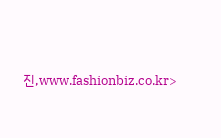진,www.fashionbiz.co.kr>